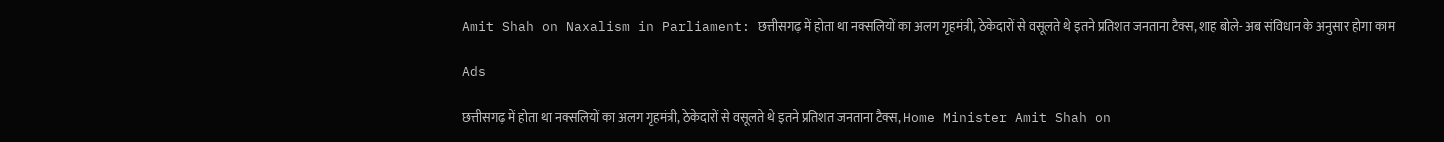Amit Shah on Naxalism in Parliament: छत्तीसगढ़ में होता था नक्सलियों का अलग गृहमंत्री, ठेकेदारों से वसूलते थे इतने प्रतिशत जनताना टैक्स, शाह बोले- अब संविधान के अनुसार होगा काम

Ads

छत्तीसगढ़ में होता था नक्सलियों का अलग गृहमंत्री, ठेकेदारों से वसूलते थे इतने प्रतिशत जनताना टैक्स, Home Minister Amit Shah on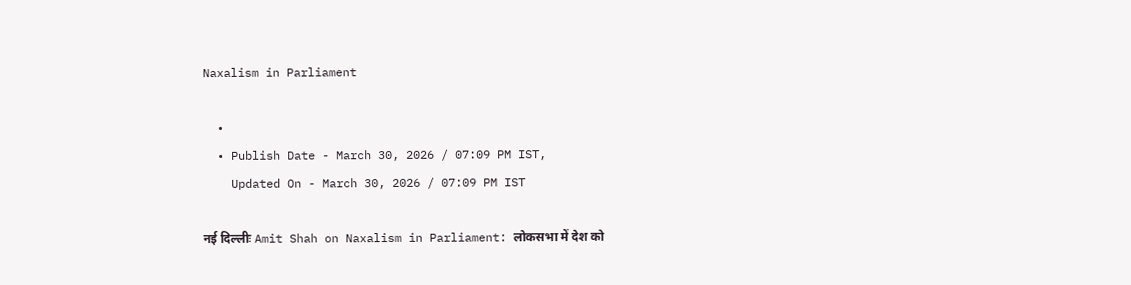Naxalism in Parliament

  •
  • Publish Date - March 30, 2026 / 07:09 PM IST,
    Updated On - March 30, 2026 / 07:09 PM IST

नई दिल्लीः Amit Shah on Naxalism in Parliament: लोकसभा में देश को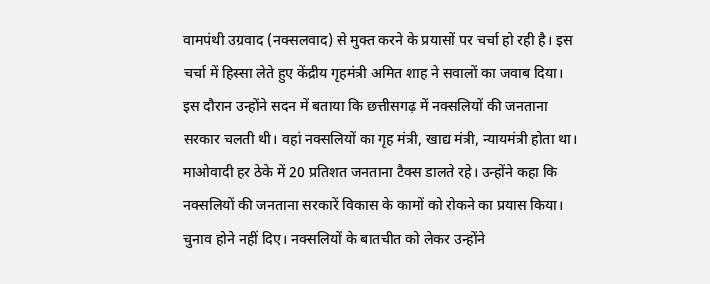वामपंथी उग्रवाद (नक्सलवाद) से मुक्त करने के प्रयासों पर चर्चा हो रही है। इस चर्चा में हिस्सा लेते हुए केंद्रीय गृहमंत्री अमित शाह ने सवालों का जवाब दिया। इस दौरान उन्होंने सदन में बताया कि छत्तीसगढ़ में नक्सलियों की जनताना सरकार चलती थी। वहां नक्सलियों का गृह मंत्री, खाद्य मंत्री, न्यायमंत्री होता था। माओवादी हर ठेके में 20 प्रतिशत जनताना टैक्स डालते रहे। उन्होंने कहा कि नक्सलियों की जनताना सरकारें विकास के कामों को रोकने का प्रयास किया। चुनाव होने नहीं दिए। नक्सलियों के बातचीत को लेकर उन्होंने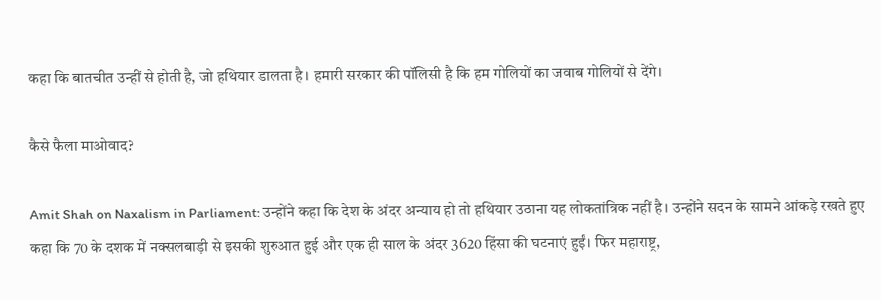कहा कि बातचीत उन्हीं से होती है, जो हथियार डालता है। हमारी सरकार की पॉलिसी है कि हम गोलियों का जवाब गोलियों से देंगे।

कैसे फैला माओवाद?

Amit Shah on Naxalism in Parliament: उन्होंने कहा कि देश के अंदर अन्याय हो तो हथियार उठाना यह लोकतांत्रिक नहीं है। उन्होंने सदन के सामने आंकड़े रखते हुए कहा कि 70 के दशक में नक्सलबाड़ी से इसकी शुरुआत हुई और एक ही साल के अंदर 3620 हिंसा की घटनाएं हुईं। फिर महाराष्ट्र,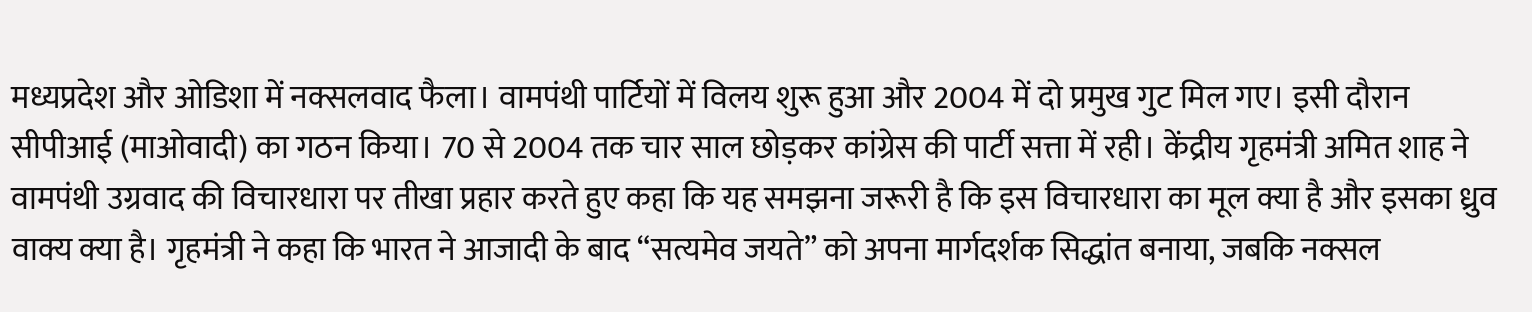मध्यप्रदेश और ओडिशा में नक्सलवाद फैला। वामपंथी पार्टियों में विलय शुरू हुआ और 2004 में दो प्रमुख गुट मिल गए। इसी दौरान सीपीआई (माओवादी) का गठन किया। 70 से 2004 तक चार साल छोड़कर कांग्रेस की पार्टी सत्ता में रही। केंद्रीय गृहमंत्री अमित शाह ने वामपंथी उग्रवाद की विचारधारा पर तीखा प्रहार करते हुए कहा कि यह समझना जरूरी है कि इस विचारधारा का मूल क्या है और इसका ध्रुव वाक्य क्या है। गृहमंत्री ने कहा कि भारत ने आजादी के बाद “सत्यमेव जयते” को अपना मार्गदर्शक सिद्धांत बनाया, जबकि नक्सल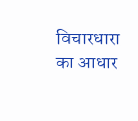विचारधारा का आधार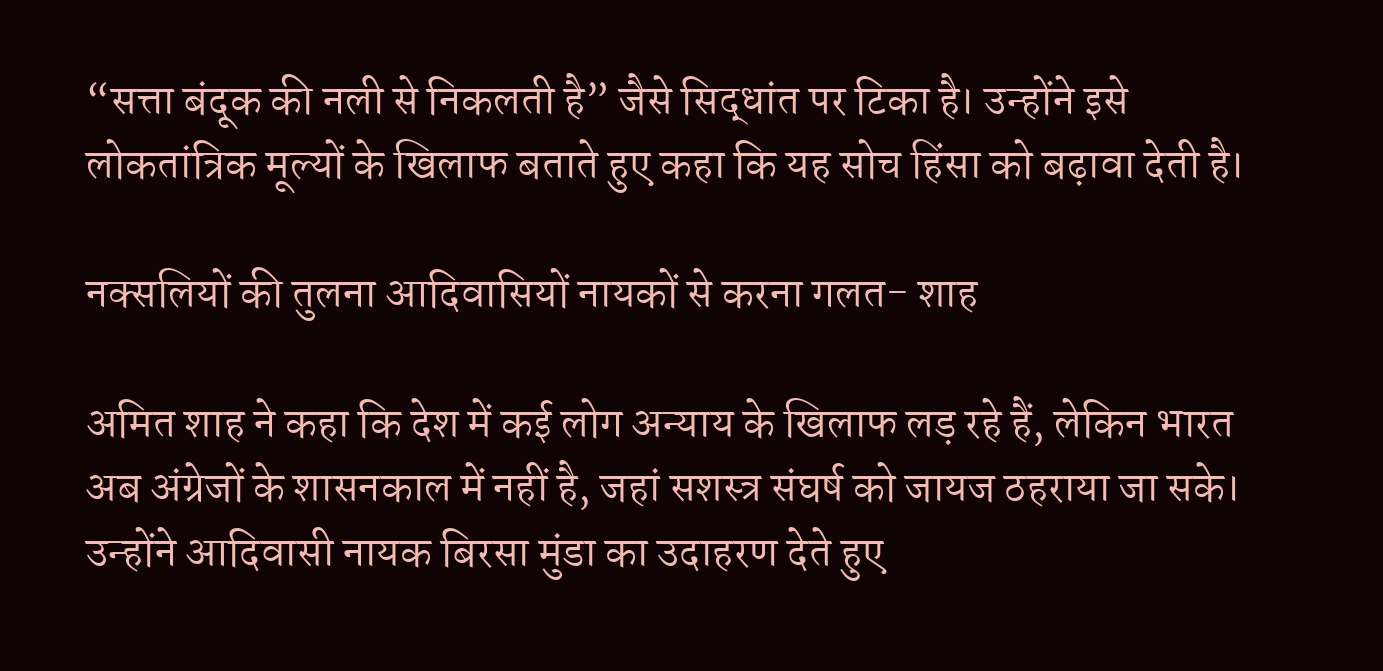“सत्ता बंदूक की नली से निकलती है” जैसे सिद्धांत पर टिका है। उन्होंने इसे लोकतांत्रिक मूल्यों के खिलाफ बताते हुए कहा कि यह सोच हिंसा को बढ़ावा देती है।

नक्सलियों की तुलना आदिवासियों नायकों से करना गलत- शाह

अमित शाह ने कहा कि देश में कई लोग अन्याय के खिलाफ लड़ रहे हैं, लेकिन भारत अब अंग्रेजों के शासनकाल में नहीं है, जहां सशस्त्र संघर्ष को जायज ठहराया जा सके। उन्होंने आदिवासी नायक बिरसा मुंडा का उदाहरण देते हुए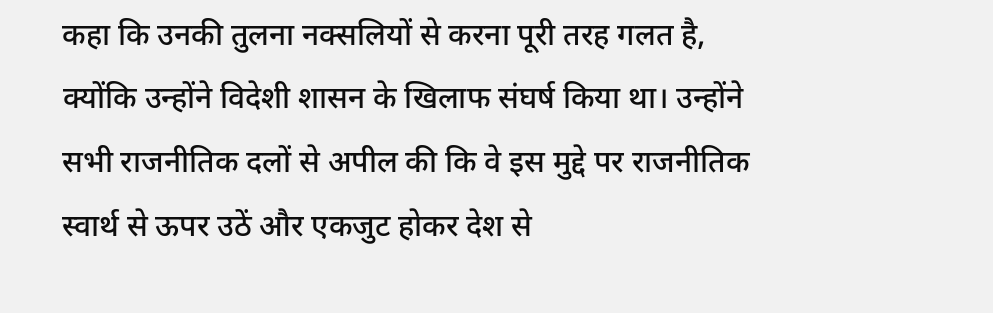कहा कि उनकी तुलना नक्सलियों से करना पूरी तरह गलत है, क्योंकि उन्होंने विदेशी शासन के खिलाफ संघर्ष किया था। उन्होंने सभी राजनीतिक दलों से अपील की कि वे इस मुद्दे पर राजनीतिक स्वार्थ से ऊपर उठें और एकजुट होकर देश से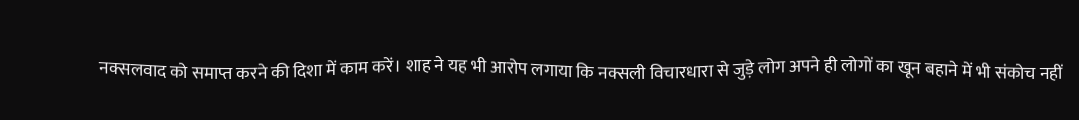नक्सलवाद को समाप्त करने की दिशा में काम करें। शाह ने यह भी आरोप लगाया कि नक्सली विचारधारा से जुड़े लोग अपने ही लोगों का खून बहाने में भी संकोच नहीं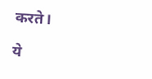करते।

ये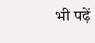भी पढ़ें